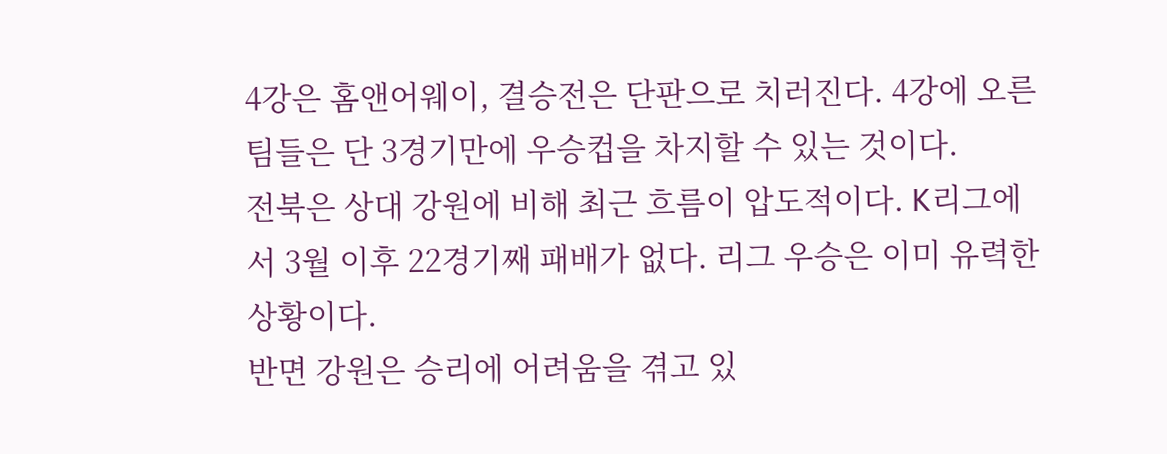4강은 홈앤어웨이, 결승전은 단판으로 치러진다. 4강에 오른 팀들은 단 3경기만에 우승컵을 차지할 수 있는 것이다.
전북은 상대 강원에 비해 최근 흐름이 압도적이다. K리그에서 3월 이후 22경기째 패배가 없다. 리그 우승은 이미 유력한 상황이다.
반면 강원은 승리에 어려움을 겪고 있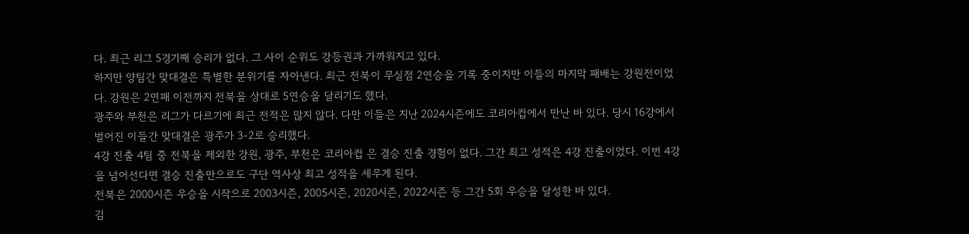다. 최근 리그 5경기째 승리가 없다. 그 사이 순위도 강등권과 가까워지고 있다.
하지만 양팀간 맞대결은 특별한 분위기를 자아낸다. 최근 전북이 무실점 2연승을 기록 중이지만 이들의 마지막 패배는 강원전이었다. 강원은 2연패 이전까지 전북을 상대로 5연승을 달리기도 했다.
광주와 부천은 리그가 다르기에 최근 전적은 많지 않다. 다만 이들은 지난 2024시즌에도 코리아컵에서 만난 바 있다. 당시 16강에서 벌어진 이들간 맞대결은 광주가 3-2로 승리했다.
4강 진출 4팀 중 전북을 제외한 강원, 광주, 부천은 코리아컵 은 결승 진출 경험이 없다. 그간 최고 성적은 4강 진출이었다. 이번 4강을 넘어선다면 결승 진출만으로도 구단 역사상 최고 성적을 세우게 된다.
전북은 2000시즌 우승을 시작으로 2003시즌, 2005시즌, 2020시즌, 2022시즌 등 그간 5회 우승을 달성한 바 있다.
김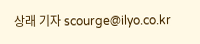상래 기자 scourge@ilyo.co.kr